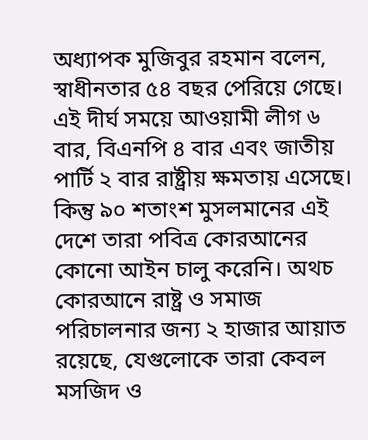অধ্যাপক মুজিবুর রহমান বলেন, স্বাধীনতার ৫৪ বছর পেরিয়ে গেছে। এই দীর্ঘ সময়ে আওয়ামী লীগ ৬ বার, বিএনপি ৪ বার এবং জাতীয় পার্টি ২ বার রাষ্ট্রীয় ক্ষমতায় এসেছে। কিন্তু ৯০ শতাংশ মুসলমানের এই দেশে তারা পবিত্র কোরআনের কোনো আইন চালু করেনি। অথচ কোরআনে রাষ্ট্র ও সমাজ পরিচালনার জন্য ২ হাজার আয়াত রয়েছে, যেগুলোকে তারা কেবল মসজিদ ও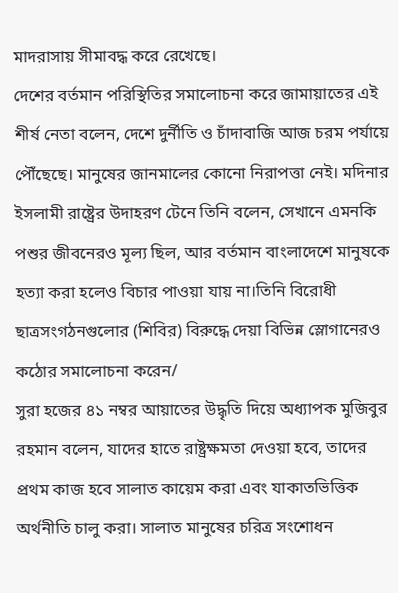মাদরাসায় সীমাবদ্ধ করে রেখেছে।
দেশের বর্তমান পরিস্থিতির সমালোচনা করে জামায়াতের এই শীর্ষ নেতা বলেন, দেশে দুর্নীতি ও চাঁদাবাজি আজ চরম পর্যায়ে পৌঁছেছে। মানুষের জানমালের কোনো নিরাপত্তা নেই। মদিনার ইসলামী রাষ্ট্রের উদাহরণ টেনে তিনি বলেন, সেখানে এমনকি পশুর জীবনেরও মূল্য ছিল, আর বর্তমান বাংলাদেশে মানুষকে হত্যা করা হলেও বিচার পাওয়া যায় না।তিনি বিরোধী ছাত্রসংগঠনগুলোর (শিবির) বিরুদ্ধে দেয়া বিভিন্ন স্লোগানেরও কঠোর সমালোচনা করেন/
সুরা হজের ৪১ নম্বর আয়াতের উদ্ধৃতি দিয়ে অধ্যাপক মুজিবুর রহমান বলেন, যাদের হাতে রাষ্ট্রক্ষমতা দেওয়া হবে, তাদের প্রথম কাজ হবে সালাত কায়েম করা এবং যাকাতভিত্তিক অর্থনীতি চালু করা। সালাত মানুষের চরিত্র সংশোধন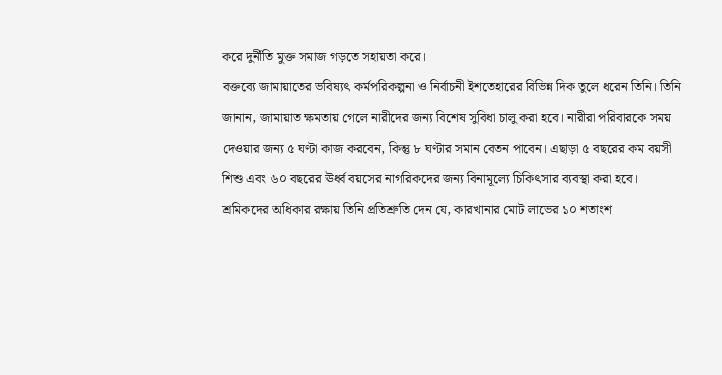করে দুর্নীতি মুক্ত সমাজ গড়তে সহায়তা করে।
বক্তব্যে জামায়াতের ভবিষ্যৎ কর্মপরিকল্পনা ও নির্বাচনী ইশতেহারের বিভিন্ন দিক তুলে ধরেন তিনি। তিনি জানান, জামায়াত ক্ষমতায় গেলে নারীদের জন্য বিশেষ সুবিধা চালু করা হবে। নারীরা পরিবারকে সময় দেওয়ার জন্য ৫ ঘণ্টা কাজ করবেন, কিন্তু ৮ ঘণ্টার সমান বেতন পাবেন। এছাড়া ৫ বছরের কম বয়সী শিশু এবং ৬০ বছরের ঊর্ধ্ব বয়সের নাগরিকদের জন্য বিনামূল্যে চিকিৎসার ব্যবস্থা করা হবে।
শ্রমিকদের অধিকার রক্ষায় তিনি প্রতিশ্রুতি দেন যে, কারখানার মোট লাভের ১০ শতাংশ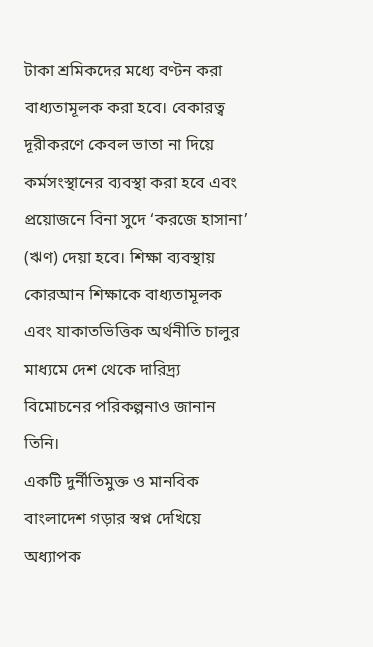টাকা শ্রমিকদের মধ্যে বণ্টন করা বাধ্যতামূলক করা হবে। বেকারত্ব দূরীকরণে কেবল ভাতা না দিয়ে কর্মসংস্থানের ব্যবস্থা করা হবে এবং প্রয়োজনে বিনা সুদে ‘করজে হাসানা’ (ঋণ) দেয়া হবে। শিক্ষা ব্যবস্থায় কোরআন শিক্ষাকে বাধ্যতামূলক এবং যাকাতভিত্তিক অর্থনীতি চালুর মাধ্যমে দেশ থেকে দারিদ্র্য বিমোচনের পরিকল্পনাও জানান তিনি।
একটি দুর্নীতিমুক্ত ও মানবিক বাংলাদেশ গড়ার স্বপ্ন দেখিয়ে অধ্যাপক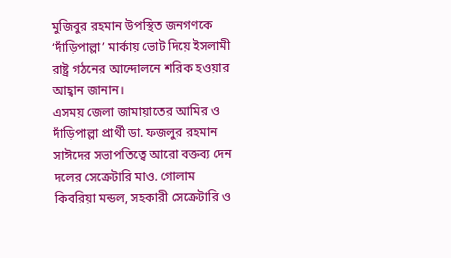মুজিবুর রহমান উপস্থিত জনগণকে ‘দাঁড়িপাল্লা’ মার্কায় ভোট দিয়ে ইসলামী রাষ্ট্র গঠনের আন্দোলনে শরিক হওয়ার আহ্বান জানান।
এসময় জেলা জামায়াতের আমির ও দাঁড়িপাল্লা প্রার্থী ডা. ফজলুর রহমান সাঈদের সভাপতিত্বে আরো বক্তব্য দেন দলের সেক্রেটারি মাও. গোলাম কিবরিয়া মন্ডল, সহকারী সেক্রেটারি ও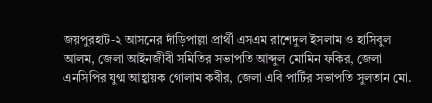জয়পুরহাট-২ আসনের দাঁড়িপাল্লা প্রার্থী এসএম রাশেদুল ইসলাম ও হাসিবুল আলম, জেলা আইনজীবী সমিতির সভাপতি আব্দুল মোমিন ফকির, জেলা এনসিপির যুগ্ম আহ্বায়ক গোলাম কবীর, জেলা এবি পার্টির সভাপতি সুলতান মো.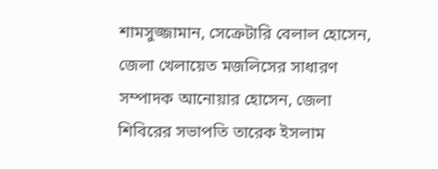শামসুজ্জামান, সেক্রেটারি বেলাল হোসেন, জেলা খেলায়েত মজলিসের সাধারণ সম্পাদক আনোয়ার হোসেন, জেলা শিবিরের সভাপতি তারেক ইসলাম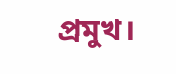প্রমুখ।